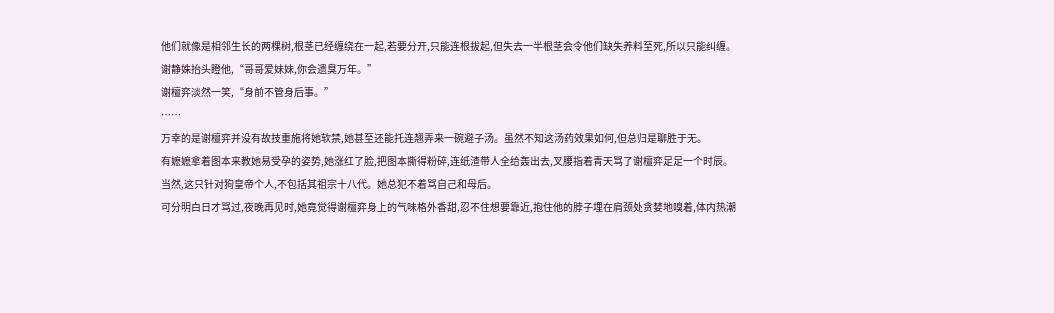他们就像是相邻生长的两棵树,根茎已经缠绕在一起,若要分开,只能连根拔起,但失去一半根茎会令他们缺失养料至死,所以只能纠缠。
谢静姝抬头瞪他,“哥哥爱妹妹,你会遗臭万年。”
谢檀弈淡然一笑,“身前不管身后事。”
……
万幸的是谢檀弈并没有故技重施将她软禁,她甚至还能托连翘弄来一碗避子汤。虽然不知这汤药效果如何,但总归是聊胜于无。
有嬷嬷拿着图本来教她易受孕的姿势,她涨红了脸,把图本撕得粉碎,连纸渣带人全给轰出去,叉腰指着青天骂了谢檀弈足足一个时辰。
当然,这只针对狗皇帝个人,不包括其祖宗十八代。她总犯不着骂自己和母后。
可分明白日才骂过,夜晚再见时,她竟觉得谢檀弈身上的气味格外香甜,忍不住想要靠近,抱住他的脖子埋在肩颈处贪婪地嗅着,体内热潮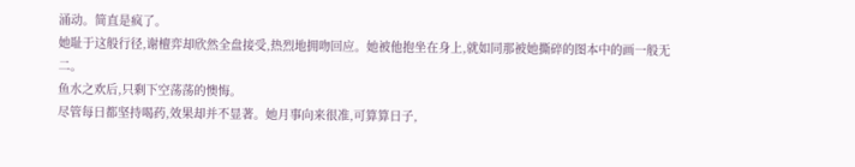涌动。简直是疯了。
她耻于这般行径,谢檀弈却欣然全盘接受,热烈地拥吻回应。她被他抱坐在身上,就如同那被她撕碎的图本中的画一般无二。
鱼水之欢后,只剩下空荡荡的懊悔。
尽管每日都坚持喝药,效果却并不显著。她月事向来很准,可算算日子,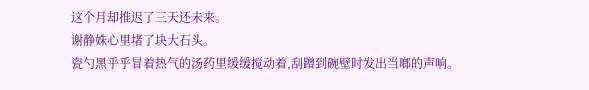这个月却推迟了三天还未来。
谢静姝心里堵了块大石头。
瓷勺黑乎乎冒着热气的汤药里缓缓搅动着,刮蹭到碗壁时发出当啷的声响。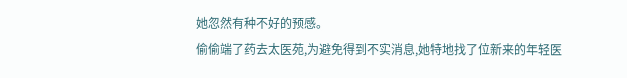她忽然有种不好的预感。
偷偷端了药去太医苑,为避免得到不实消息,她特地找了位新来的年轻医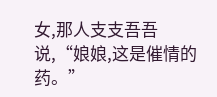女,那人支支吾吾说,“娘娘,这是催情的药。”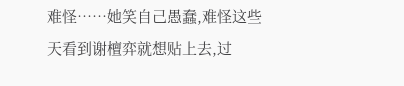难怪……她笑自己愚蠢,难怪这些天看到谢檀弈就想贴上去,过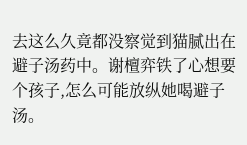去这么久竟都没察觉到猫腻出在避子汤药中。谢檀弈铁了心想要个孩子,怎么可能放纵她喝避子汤。